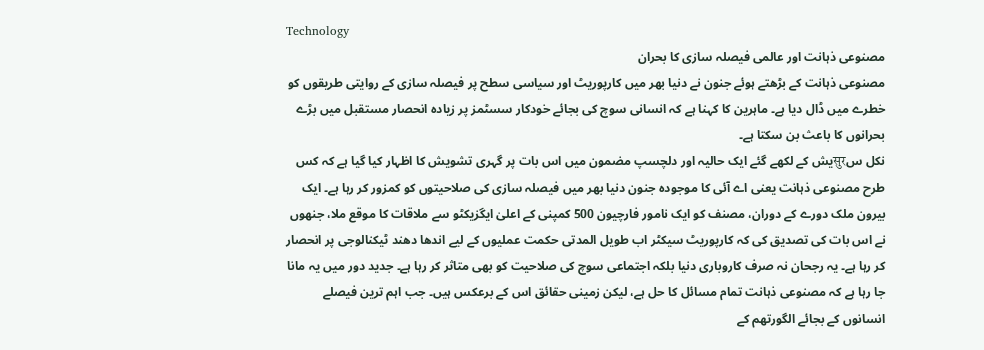Technology
مصنوعی ذہانت اور عالمی فیصلہ سازی کا بحران
مصنوعی ذہانت کے بڑھتے ہوئے جنون نے دنیا بھر میں کارپوریٹ اور سیاسی سطح پر فیصلہ سازی کے روایتی طریقوں کو خطرے میں ڈال دیا ہے۔ ماہرین کا کہنا ہے کہ انسانی سوچ کی بجائے خودکار سسٹمز پر زیادہ انحصار مستقبل میں بڑے بحرانوں کا باعث بن سکتا ہے۔
نکل سसुरیش کے لکھے گئے ایک حالیہ اور دلچسپ مضمون میں اس بات پر گہری تشویش کا اظہار کیا گیا ہے کہ کس طرح مصنوعی ذہانت یعنی اے آئی کا موجودہ جنون دنیا بھر میں فیصلہ سازی کی صلاحیتوں کو کمزور کر رہا ہے۔ ایک بیرون ملک دورے کے دوران، مصنف کو ایک نامور فارچیون 500 کمپنی کے اعلیٰ ایگزیکٹو سے ملاقات کا موقع ملا، جنھوں نے اس بات کی تصدیق کی کہ کارپوریٹ سیکٹر اب طویل المدتی حکمت عملیوں کے لیے اندھا دھند ٹیکنالوجی پر انحصار کر رہا ہے۔ یہ رجحان نہ صرف کاروباری دنیا بلکہ اجتماعی سوچ کی صلاحیت کو بھی متاثر کر رہا ہے۔ جدید دور میں یہ مانا جا رہا ہے کہ مصنوعی ذہانت تمام مسائل کا حل ہے، لیکن زمینی حقائق اس کے برعکس ہیں۔ جب اہم ترین فیصلے انسانوں کے بجائے الگورتھم کے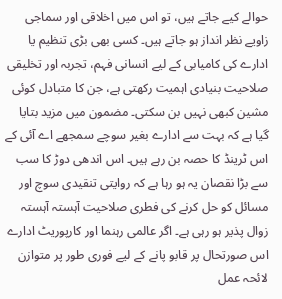حوالے کیے جاتے ہیں، تو اس میں اخلاقی اور سماجی زاویے نظر انداز ہو جاتے ہیں۔ کسی بھی بڑی تنظیم یا ادارے کی کامیابی کے لیے انسانی فہم، تجربہ اور تخلیقی صلاحیت بنیادی اہمیت رکھتی ہے، جن کا متبادل کوئی مشین کبھی نہیں بن سکتی۔ مضمون میں مزید بتایا گیا ہے کہ بہت سے ادارے بغیر سوچے سمجھے اے آئی کے اس ٹرینڈ کا حصہ بن رہے ہیں۔ اس اندھی دوڑ کا سب سے بڑا نقصان یہ ہو رہا ہے کہ روایتی تنقیدی سوچ اور مسائل کو حل کرنے کی فطری صلاحیت آہستہ آہستہ زوال پذیر ہو رہی ہے۔ اگر عالمی رہنما اور کارپوریٹ ادارے اس صورتحال پر قابو پانے کے لیے فوری طور پر متوازن لائحہ عمل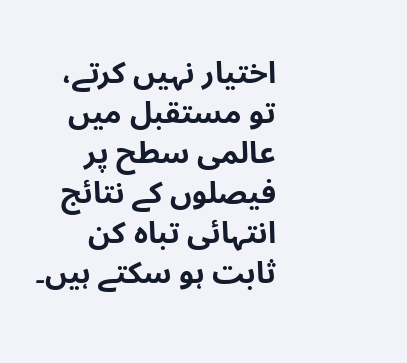اختیار نہیں کرتے، تو مستقبل میں عالمی سطح پر فیصلوں کے نتائج انتہائی تباہ کن ثابت ہو سکتے ہیں۔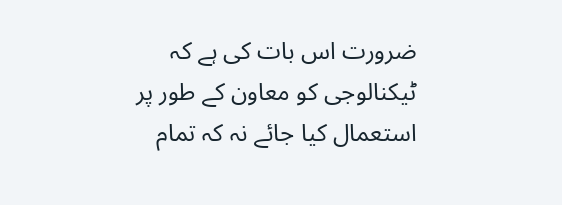ضرورت اس بات کی ہے کہ ٹیکنالوجی کو معاون کے طور پر استعمال کیا جائے نہ کہ تمام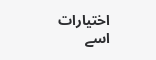اختیارات اسے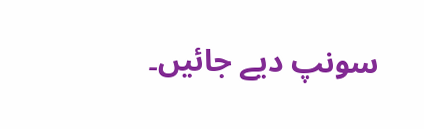سونپ دیے جائیں۔